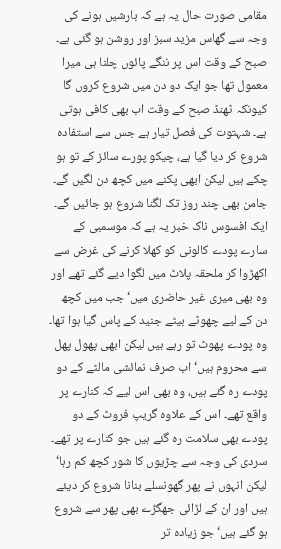مقامی صورت حال یہ ہے کہ بارشیں ہونے کی وجہ سے گھاس مزید سبز اور روشن ہو گئی ہے۔ صبح کے وقت اس پر ننگے پائوں چلنا ہی میرا معمول تھا جو ایک دو دن میں شروع کروں گا کیونکہ ٹھنڈ صبح کے وقت اب بھی کافی ہوتی ہے۔ شہتوت کی فصل تیار ہے جس سے استفادہ شروع کر دیا گیا ہے، چیکو پورے سائز کے تو ہو چکے ہیں لیکن ابھی پکنے میں کچھ دن لگیں گے۔ جامن بھی چند روز تک لگنا شروع ہو جائیں گے۔ ایک افسوس ناک خبر یہ ہے کہ موسمبی کے سارے پودے کالونی کو کھلا کرنے کی غرض سے اکھڑوا کر ملحقہ پلاٹ میں لگوا دیے گئے تھے اور وہ بھی میری غیر حاضری میں‘ جب میں کچھ دن کے لیے چھوٹے بیٹے جنید کے پاس گیا ہوا تھا۔ وہ پودے پھوٹ تو رہے ہیں لیکن ابھی پھول پھل سے محروم ہیں‘ اب صرف نمائشی مالٹے کے دو پودے رہ گئے ہیں، وہ بھی اس لیے کہ کنارے پر واقع تھے۔ اس کے علاوہ گریپ فروٹ کے دو پودے بھی سلامت رہ گئے ہیں جو کنارے پر تھے۔
سردی کی وجہ سے چڑیوں کا شور کچھ کم رہا‘ لیکن انہوں نے پھر گھونسلے بنانا شروع کر دیئے ہیں اور ان کے لڑائی جھگڑے بھی پھر سے شروع ہو گئے ہیں‘ جو زیادہ تر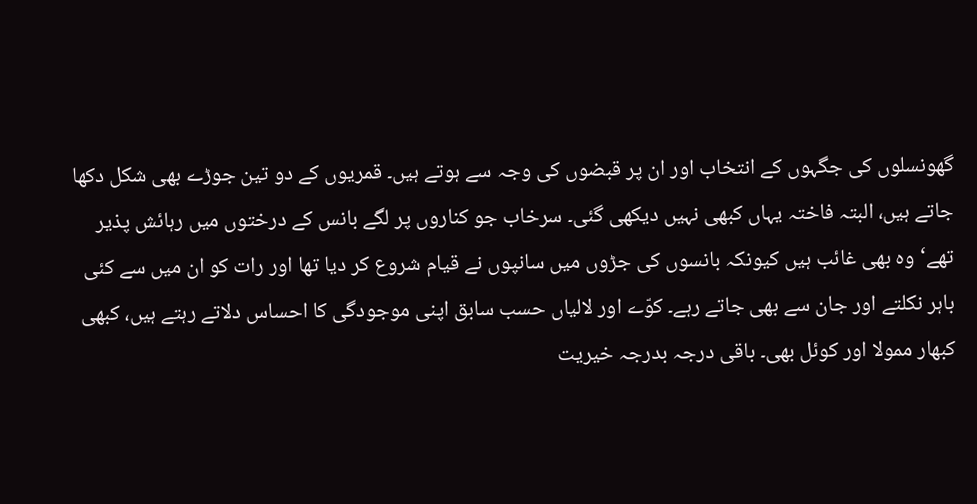گھونسلوں کی جگہوں کے انتخاب اور ان پر قبضوں کی وجہ سے ہوتے ہیں۔ قمریوں کے دو تین جوڑے بھی شکل دکھا جاتے ہیں، البتہ فاختہ یہاں کبھی نہیں دیکھی گئی۔ سرخاب جو کناروں پر لگے بانس کے درختوں میں رہائش پذیر تھے‘ وہ بھی غائب ہیں کیونکہ بانسوں کی جڑوں میں سانپوں نے قیام شروع کر دیا تھا اور رات کو ان میں سے کئی باہر نکلتے اور جان سے بھی جاتے رہے۔ کوّے اور لالیاں حسب سابق اپنی موجودگی کا احساس دلاتے رہتے ہیں، کبھی کبھار ممولا اور کوئل بھی۔ باقی درجہ بدرجہ خیریت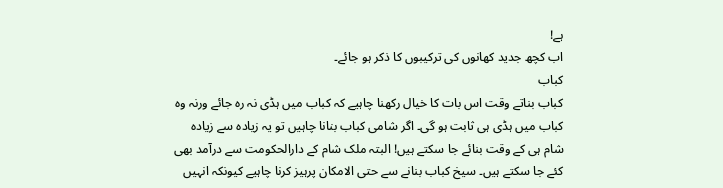ہے!
اب کچھ جدید کھانوں کی ترکیبوں کا ذکر ہو جائے۔
کباب
کباب بناتے وقت اس بات کا خیال رکھنا چاہیے کہ کباب میں ہڈی نہ رہ جائے ورنہ وہ کباب میں ہڈی ہی ثابت ہو گی۔ اگر شامی کباب بنانا چاہیں تو یہ زیادہ سے زیادہ شام ہی کے وقت بنائے جا سکتے ہیں! البتہ ملک شام کے دارالحکومت سے درآمد بھی کئے جا سکتے ہیں۔ سیخ کباب بنانے سے حتی الامکان پرہیز کرنا چاہیے کیونکہ انہیں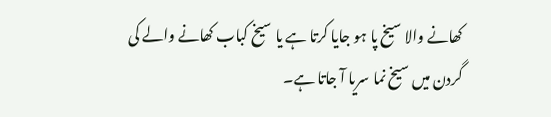کھانے والا سیخ پا ہو جایا کرتا ہے یا سیخ کباب کھانے والے کی گردن میں سیخ نما سریا آ جاتا ہے۔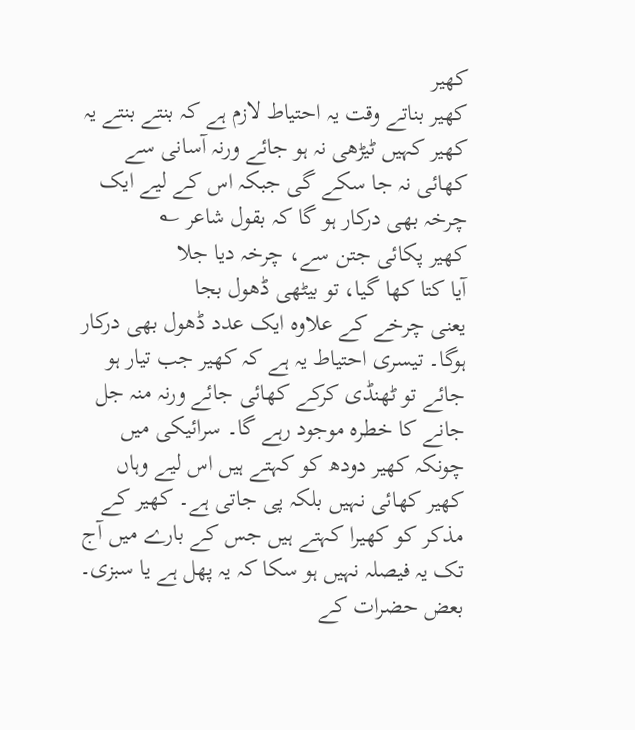کھیر
کھیر بناتے وقت یہ احتیاط لازم ہے کہ بنتے بنتے یہ کھیر کہیں ٹیڑھی نہ ہو جائے ورنہ آسانی سے کھائی نہ جا سکے گی جبکہ اس کے لیے ایک چرخہ بھی درکار ہو گا کہ بقول شاعر ؎
کھیر پکائی جتن سے، چرخہ دیا جلا
آیا کتا کھا گیا، تو بیٹھی ڈھول بجا
یعنی چرخے کے علاوہ ایک عدد ڈھول بھی درکار ہوگا۔ تیسری احتیاط یہ ہے کہ کھیر جب تیار ہو جائے تو ٹھنڈی کرکے کھائی جائے ورنہ منہ جل جانے کا خطرہ موجود رہے گا۔ سرائیکی میں چونکہ کھیر دودھ کو کہتے ہیں اس لیے وہاں کھیر کھائی نہیں بلکہ پی جاتی ہے۔ کھیر کے مذکر کو کھیرا کہتے ہیں جس کے بارے میں آج تک یہ فیصلہ نہیں ہو سکا کہ یہ پھل ہے یا سبزی۔ بعض حضرات کے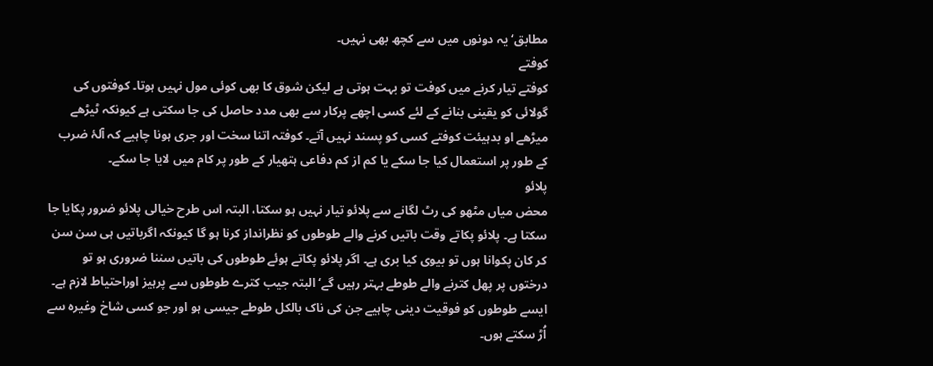مطابق‘ یہ دونوں میں سے کچھ بھی نہیں۔
کوفتے
کوفتے تیار کرنے میں کوفت تو بہت ہوتی ہے لیکن شوق کا بھی کوئی مول نہیں ہوتا۔ کوفتوں کی گولائی کو یقینی بنانے کے لئے کسی اچھے پرکار سے بھی مدد حاصل کی جا سکتی ہے کیونکہ ٹیڑھے میڑھے او بدہیئت کوفتے کسی کو پسند نہیں آتے۔ کوفتہ اتنا سخت اور جری ہونا چاہیے کہ آلۂ ضرب کے طور پر استعمال کیا جا سکے یا کم از کم دفاعی ہتھیار کے طور پر کام میں لایا جا سکے۔
پلائو
محض میاں مٹھو کی رٹ لگانے سے پلائو تیار نہیں ہو سکتا، البتہ اس طرح خیالی پلائو ضرور پکایا جا سکتا ہے۔ پلائو پکاتے وقت باتیں کرنے والے طوطوں کو نظرانداز کرنا ہو گا کیونکہ اگرباتیں ہی سن سن کر کان پکوانا ہوں تو بیوی کیا بری ہے۔ اگر پلائو پکاتے ہوئے طوطوں کی باتیں سننا ضروری ہو تو درختوں پر پھل کترنے والے طوطے بہتر رہیں گے‘ البتہ جیب کترے طوطوں سے پرہیز اوراحتیاط لازم ہے۔ ایسے طوطوں کو فوقیت دینی چاہیے جن کی ناک بالکل طوطے جیسی ہو اور جو کسی شاخ وغیرہ سے اُڑ سکتے ہوں۔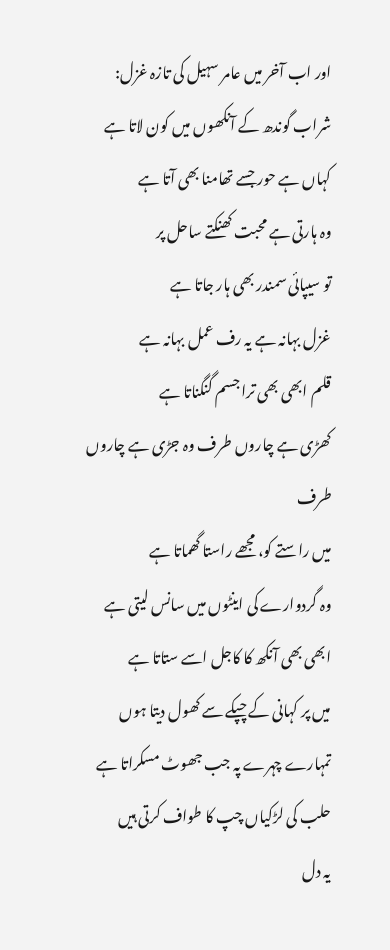اور اب آخر میں عامر سہیل کی تازہ غزل:
شراب گوندھ کے آنکھوں میں کون لاتا ہے
کہاں ہے حور جسے تھامنا بھی آتا ہے
وہ ہارتی ہے محبت کھنکتے ساحل پر
تو سیپائی سمندر بھی ہار جاتا ہے
غزل بہانہ ہے یہ رف عمل بہانہ ہے
قلم ابھی بھی ترا جسم گنگناتا ہے
کھڑی ہے چاروں طرف وہ جڑی ہے چاروں طرف
میں راستے کو، مجھے راستا گھماتا ہے
وہ گردوارے کی اینٹوں میں سانس لیتی ہے
ابھی بھی آنکھ کا کاجل اسے ستاتا ہے
میں پر کہانی کے چپکے سے کھول دیتا ہوں
تمہارے چہرے پہ جب جھوٹ مسکراتا ہے
حلب کی لڑکیاں چپ کا طواف کرتی ہیں
یہ دل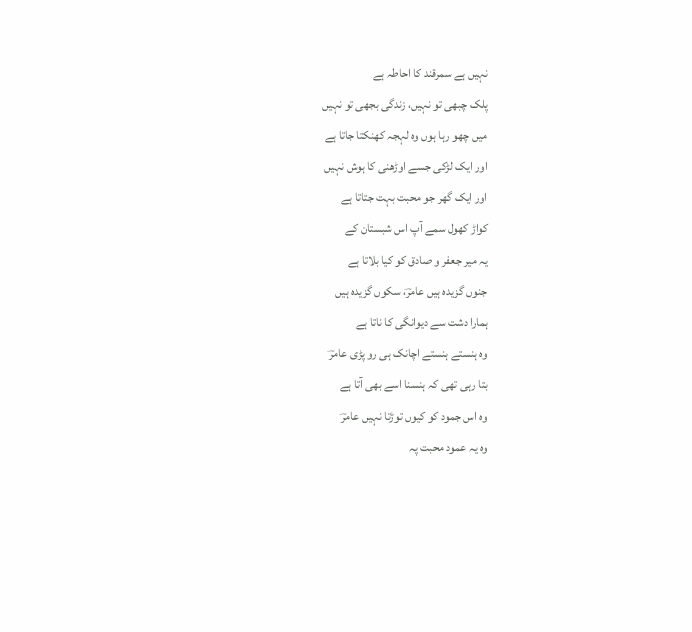نہیں ہے سمرقند کا احاطہ ہے
پلک چبھی تو نہیں، زندگی بجھی تو نہیں
میں چھو رہا ہوں وہ لہجہ کھنکتا جاتا ہے
اور ایک لڑکی جسے اوڑھنی کا ہوش نہیں
اور ایک گھر جو محبت بہت جتاتا ہے
کواڑ کھول سمے آپ اس شبستان کے
یہ میر جعفر و صادق کو کیا بلاتا ہے
جنوں گزیدہ ہیں عامرؔ، سکوں گزیدہ ہیں
ہمارا دشت سے دیوانگی کا ناتا ہے
وہ ہنستے ہنستے اچانک ہی رو پڑی عامرؔ
بتا رہی تھی کہ ہنسنا اسے بھی آتا ہے
وہ اس جمود کو کیوں توڑتا نہیں عامرؔ
وہ یہ عمود محبت پہ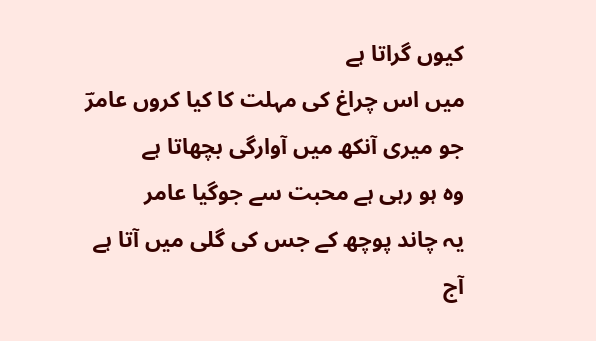کیوں گراتا ہے
میں اس چراغ کی مہلت کا کیا کروں عامرؔ
جو میری آنکھ میں آوارگی بچھاتا ہے
وہ ہو رہی ہے محبت سے جوگیا عامر
یہ چاند پوچھ کے جس کی گلی میں آتا ہے
آج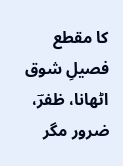کا مقطع
فصیلِ شوق اٹھانا، ظفرؔ، ضرور مگر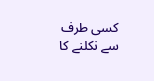کسی طرف سے نکلنے کا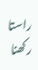راستا رکھنا